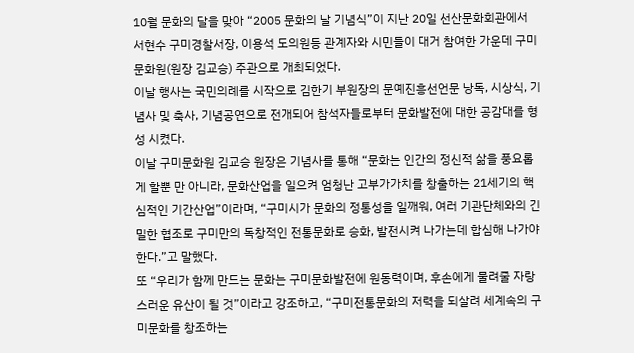10월 문화의 달을 맞아 “2005 문화의 날 기념식”이 지난 20일 선산문화회관에서 서현수 구미경찰서장, 이용석 도의원등 관계자와 시민들이 대거 참여한 가운데 구미문화원(원장 김교승) 주관으로 개최되었다.
이날 행사는 국민의례를 시작으로 김한기 부원장의 문예진흥선언문 낭독, 시상식, 기념사 및 축사, 기념공연으로 전개되어 참석자들로부터 문화발전에 대한 공감대를 형성 시켰다.
이날 구미문화원 김교승 원장은 기념사를 통해 “문화는 인간의 정신적 삶을 풍요롭게 할뿐 만 아니라, 문화산업을 일으켜 엄청난 고부가가치를 창출하는 21세기의 핵심적인 기간산업”이라며, “구미시가 문화의 정통성을 일깨워, 여러 기관단체와의 긴밀한 협조로 구미만의 독창적인 전통문화로 승화, 발전시켜 나가는데 합심해 나가야한다.”고 말했다.
또 “우리가 함께 만드는 문화는 구미문화발전에 원동력이며, 후손에게 물려줄 자랑스러운 유산이 될 것”이라고 강조하고, “구미전통문화의 저력을 되살려 세계속의 구미문화를 창조하는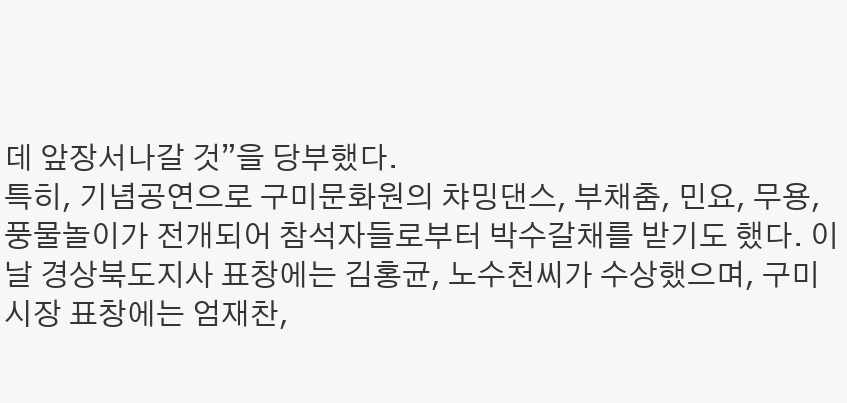데 앞장서나갈 것”을 당부했다.
특히, 기념공연으로 구미문화원의 챠밍댄스, 부채춤, 민요, 무용, 풍물놀이가 전개되어 참석자들로부터 박수갈채를 받기도 했다. 이날 경상북도지사 표창에는 김홍균, 노수천씨가 수상했으며, 구미시장 표창에는 엄재찬,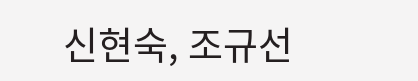신현숙, 조규선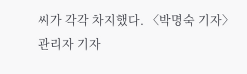씨가 각각 차지했다. 〈박명숙 기자〉
관리자 기자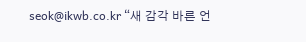seok@ikwb.co.kr “새 감각 바른 언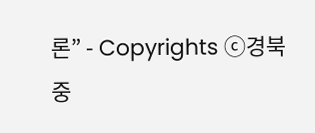론” - Copyrights ⓒ경북중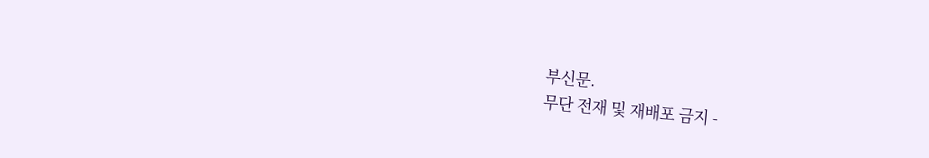부신문.
무단 전재 및 재배포 금지 -